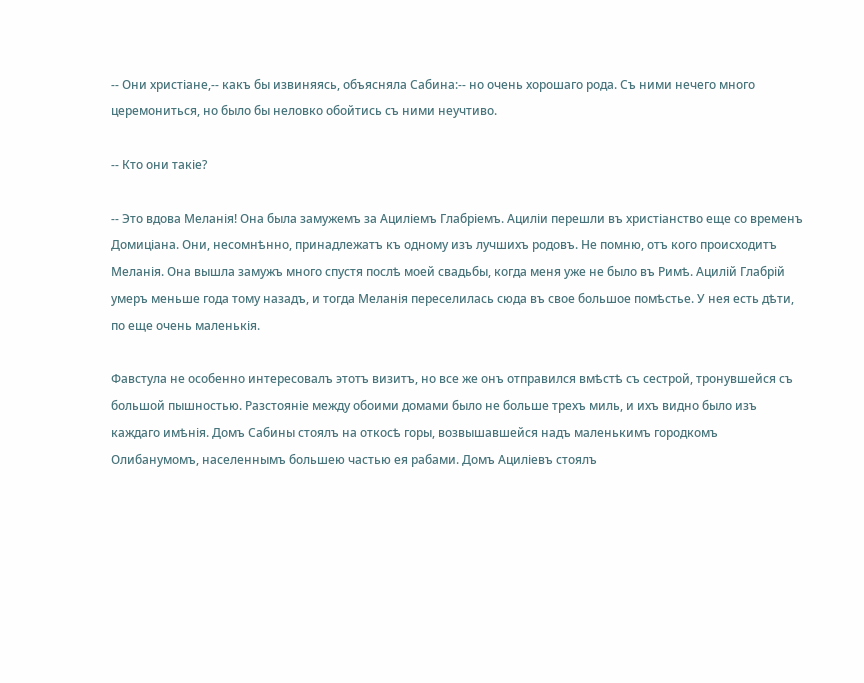-- Они христіане,-- какъ бы извиняясь, объясняла Сабина:-- но очень хорошаго рода. Съ ними нечего много церемониться, но было бы неловко обойтись съ ними неучтиво.

-- Кто они такіе?

-- Это вдова Меланія! Она была замужемъ за Ациліемъ Глабріемъ. Ациліи перешли въ христіанство еще со временъ Домиціана. Они, несомнѣнно, принадлежатъ къ одному изъ лучшихъ родовъ. Не помню, отъ кого происходитъ Меланія. Она вышла замужъ много спустя послѣ моей свадьбы, когда меня уже не было въ Римѣ. Ацилій Глабрій умеръ меньше года тому назадъ, и тогда Меланія переселилась сюда въ свое большое помѣстье. У нея есть дѣти, по еще очень маленькія.

Фавстула не особенно интересовалъ этотъ визитъ, но все же онъ отправился вмѣстѣ съ сестрой, тронувшейся съ большой пышностью. Разстояніе между обоими домами было не больше трехъ миль, и ихъ видно было изъ каждаго имѣнія. Домъ Сабины стоялъ на откосѣ горы, возвышавшейся надъ маленькимъ городкомъ Олибанумомъ, населеннымъ большею частью ея рабами. Домъ Ациліевъ стоялъ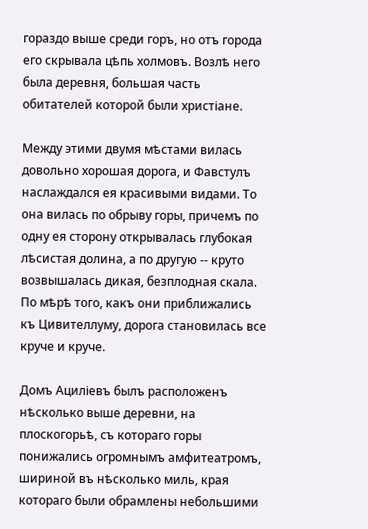гораздо выше среди горъ, но отъ города его скрывала цѣпь холмовъ. Возлѣ него была деревня, большая часть обитателей которой были христіане.

Между этими двумя мѣстами вилась довольно хорошая дорога, и Фавстулъ наслаждался ея красивыми видами. То она вилась по обрыву горы, причемъ по одну ея сторону открывалась глубокая лѣсистая долина, а по другую -- круто возвышалась дикая, безплодная скала. По мѣрѣ того, какъ они приближались къ Цивителлуму, дорога становилась все круче и круче.

Домъ Ациліевъ былъ расположенъ нѣсколько выше деревни, на плоскогорьѣ, съ котораго горы понижались огромнымъ амфитеатромъ, шириной въ нѣсколько миль, края котораго были обрамлены небольшими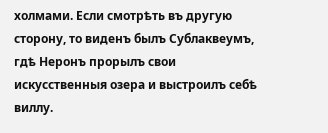холмами. Если смотрѣть въ другую сторону, то виденъ былъ Сублаквеумъ, гдѣ Неронъ прорылъ свои искусственныя озера и выстроилъ себѣ виллу.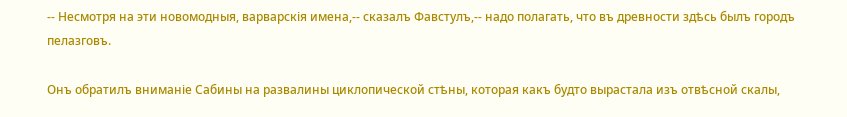-- Несмотря на эти новомодныя, варварскія имена,-- сказалъ Фавстулъ,-- надо полагать, что въ древности здѣсь былъ городъ пелазговъ.

Онъ обратилъ вниманіе Сабины на развалины циклопической стѣны, которая какъ будто вырастала изъ отвѣсной скалы,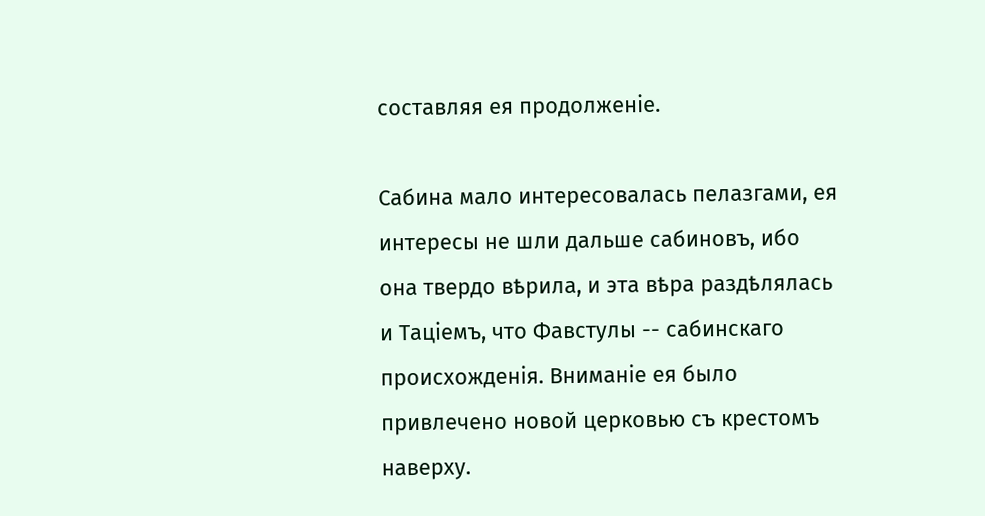составляя ея продолженіе.

Сабина мало интересовалась пелазгами, ея интересы не шли дальше сабиновъ, ибо она твердо вѣрила, и эта вѣра раздѣлялась и Таціемъ, что Фавстулы -- сабинскаго происхожденія. Вниманіе ея было привлечено новой церковью съ крестомъ наверху.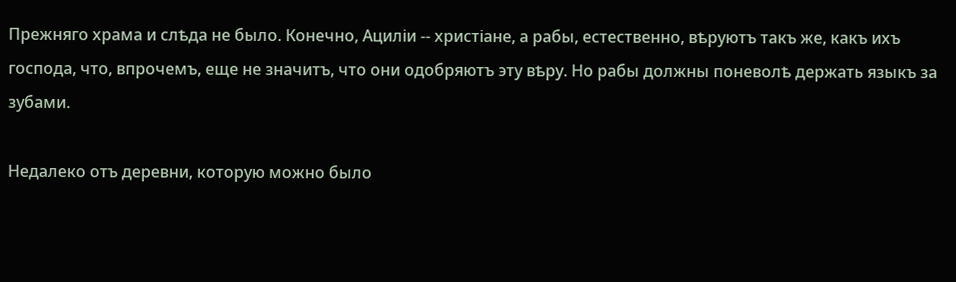Прежняго храма и слѣда не было. Конечно, Ациліи -- христіане, а рабы, естественно, вѣруютъ такъ же, какъ ихъ господа, что, впрочемъ, еще не значитъ, что они одобряютъ эту вѣру. Но рабы должны поневолѣ держать языкъ за зубами.

Недалеко отъ деревни, которую можно было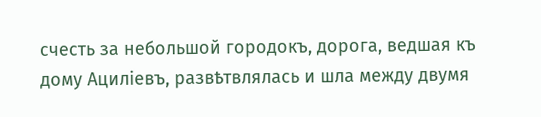счесть за небольшой городокъ, дорога, ведшая къ дому Ациліевъ, развѣтвлялась и шла между двумя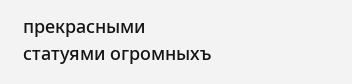прекрасными статуями огромныхъ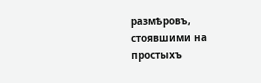размѣровъ, стоявшими на простыхъ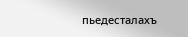пьедесталахъ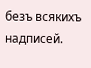безъ всякихъ надписей.